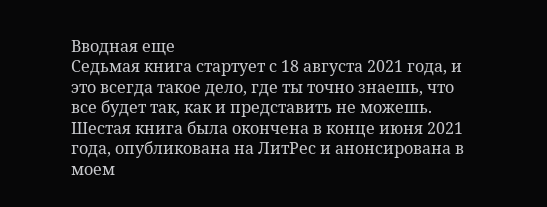Вводная еще
Седьмая книга стартует с 18 августа 2021 года, и это всегда такое дело, где ты точно знаешь, что все будет так, как и представить не можешь. Шестая книга была окончена в конце июня 2021 года, опубликована на ЛитРес и анонсирована в моем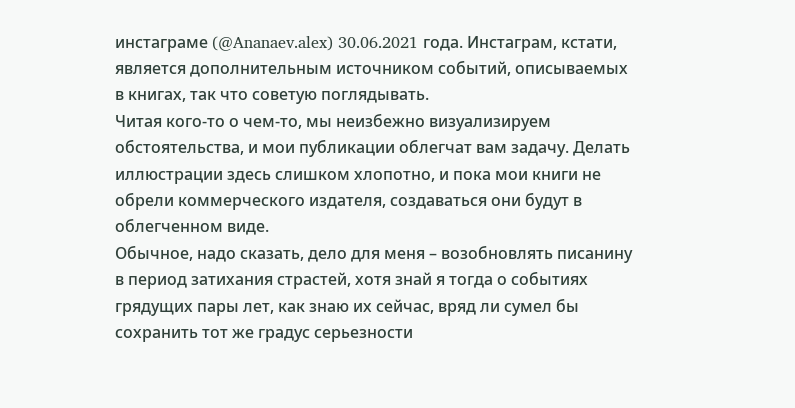инстаграме (@Ananaev.alex) 30.06.2021 года. Инстаграм, кстати, является дополнительным источником событий, описываемых в книгах, так что советую поглядывать.
Читая кого-то о чем-то, мы неизбежно визуализируем обстоятельства, и мои публикации облегчат вам задачу. Делать иллюстрации здесь слишком хлопотно, и пока мои книги не обрели коммерческого издателя, создаваться они будут в облегченном виде.
Обычное, надо сказать, дело для меня – возобновлять писанину в период затихания страстей, хотя знай я тогда о событиях грядущих пары лет, как знаю их сейчас, вряд ли сумел бы сохранить тот же градус серьезности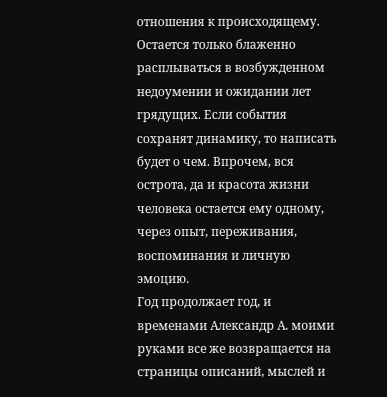отношения к происходящему. Остается только блаженно расплываться в возбужденном недоумении и ожидании лет грядущих. Если события сохранят динамику, то написать будет о чем. Впрочем, вся острота, да и красота жизни человека остается ему одному, через опыт, переживания, воспоминания и личную эмоцию.
Год продолжает год, и временами Александр А. моими руками все же возвращается на страницы описаний, мыслей и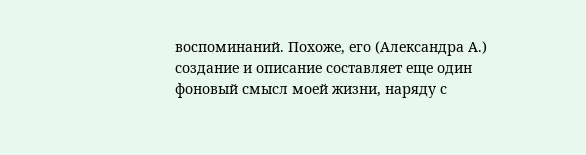воспоминаний. Похоже, его (Александра А.) создание и описание составляет еще один фоновый смысл моей жизни, наряду с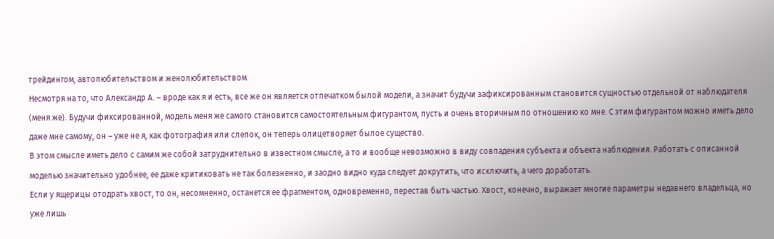трейдингом, автолюбительством и женолюбительством.
Несмотря на то, что Александр А. – вроде как я и есть, все же он является отпечатком былой модели, а значит будучи зафиксированным становится сущностью отдельной от наблюдателя (меня же). Будучи фиксированной, модель меня же самого становится самостоятельным фигурантом, пусть и очень вторичным по отношению ко мне. С этим фигурантом можно иметь дело даже мне самому, он – уже не я, как фотография или слепок, он теперь олицетворяет былое существо.
В этом смысле иметь дело с самим же собой затруднительно в известном смысле, а то и вообще невозможно в виду совпадения субъекта и объекта наблюдения. Работать с описанной моделью значительно удобнее, ее даже критиковать не так болезненно, и заодно видно куда следует докрутить, что исключить, а чего доработать.
Если у ящерицы отодрать хвост, то он, несомненно, останется ее фрагментом, одновременно, перестав быть частью. Хвост, конечно, выражает многие параметры недавнего владельца, но уже лишь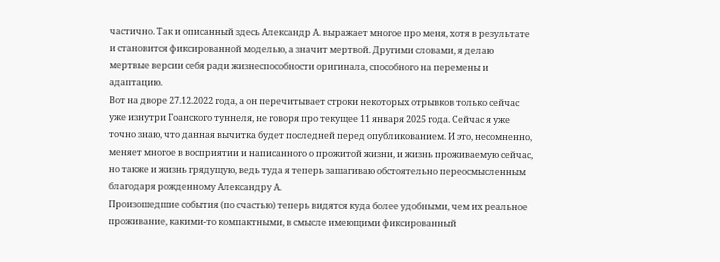частично. Так и описанный здесь Александр А. выражает многое про меня, хотя в результате и становится фиксированной моделью, а значит мертвой. Другими словами, я делаю мертвые версии себя ради жизнеспособности оригинала, способного на перемены и адаптацию.
Вот на дворе 27.12.2022 года, а он перечитывает строки некоторых отрывков только сейчас уже изнутри Гоанского туннеля, не говоря про текущее 11 января 2025 года. Сейчас я уже точно знаю, что данная вычитка будет последней перед опубликованием. И это, несомненно, меняет многое в восприятии и написанного о прожитой жизни, и жизнь проживаемую сейчас, но также и жизнь грядущую, ведь туда я теперь зашагиваю обстоятельно переосмысленным благодаря рожденному Александру А.
Произошедшие события (по счастью) теперь видятся куда более удобными, чем их реальное проживание, какими-то компактными, в смысле имеющими фиксированный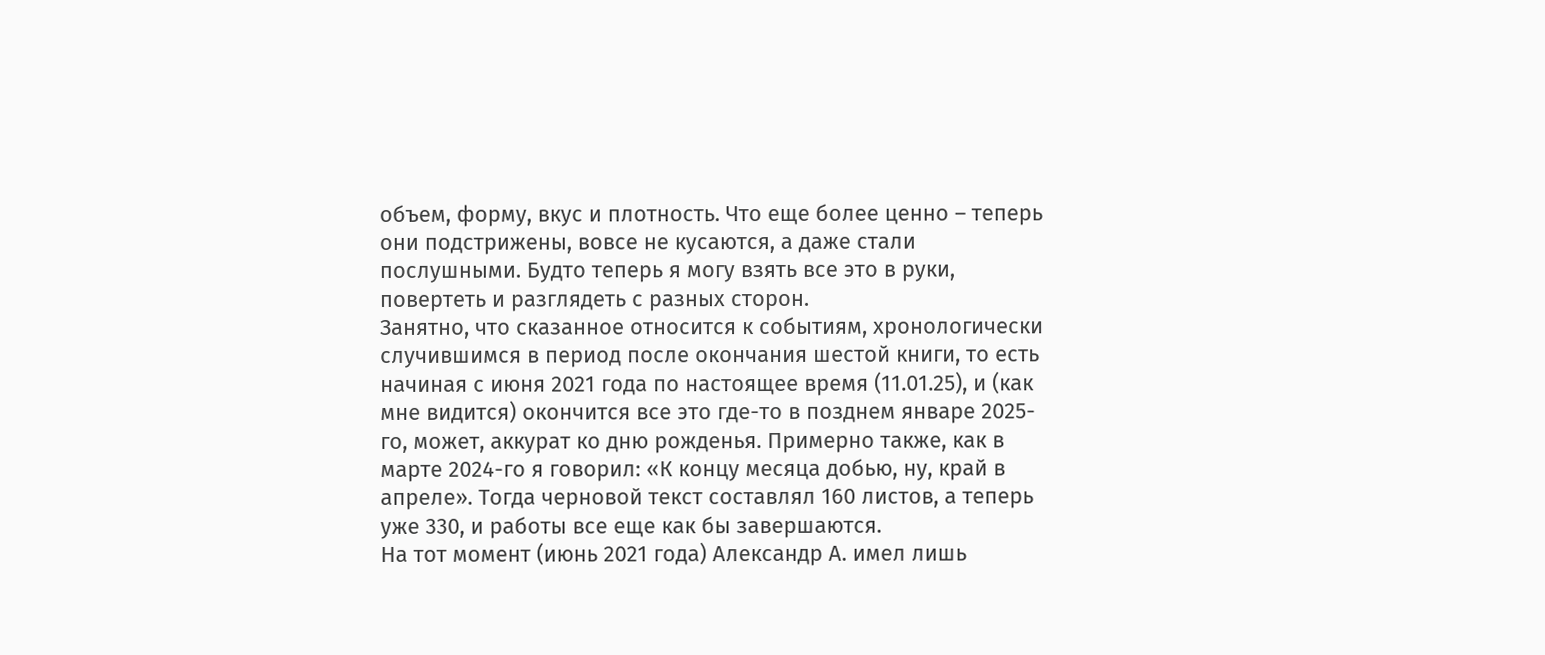объем, форму, вкус и плотность. Что еще более ценно – теперь они подстрижены, вовсе не кусаются, а даже стали послушными. Будто теперь я могу взять все это в руки, повертеть и разглядеть с разных сторон.
Занятно, что сказанное относится к событиям, хронологически случившимся в период после окончания шестой книги, то есть начиная с июня 2021 года по настоящее время (11.01.25), и (как мне видится) окончится все это где-то в позднем январе 2025-го, может, аккурат ко дню рожденья. Примерно также, как в марте 2024-го я говорил: «К концу месяца добью, ну, край в апреле». Тогда черновой текст составлял 160 листов, а теперь уже 330, и работы все еще как бы завершаются.
На тот момент (июнь 2021 года) Александр А. имел лишь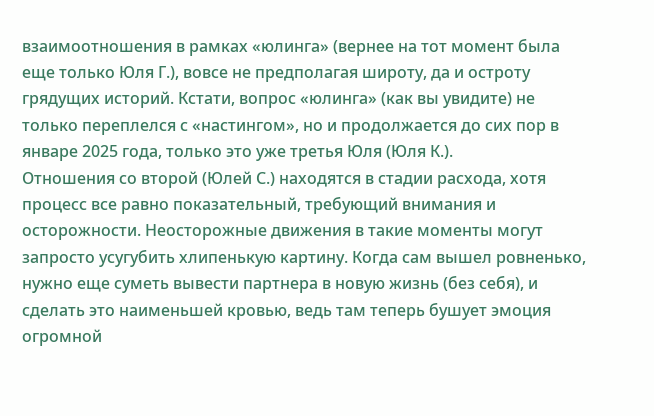взаимоотношения в рамках «юлинга» (вернее на тот момент была еще только Юля Г.), вовсе не предполагая широту, да и остроту грядущих историй. Кстати, вопрос «юлинга» (как вы увидите) не только переплелся с «настингом», но и продолжается до сих пор в январе 2025 года, только это уже третья Юля (Юля К.).
Отношения со второй (Юлей С.) находятся в стадии расхода, хотя процесс все равно показательный, требующий внимания и осторожности. Неосторожные движения в такие моменты могут запросто усугубить хлипенькую картину. Когда сам вышел ровненько, нужно еще суметь вывести партнера в новую жизнь (без себя), и сделать это наименьшей кровью, ведь там теперь бушует эмоция огромной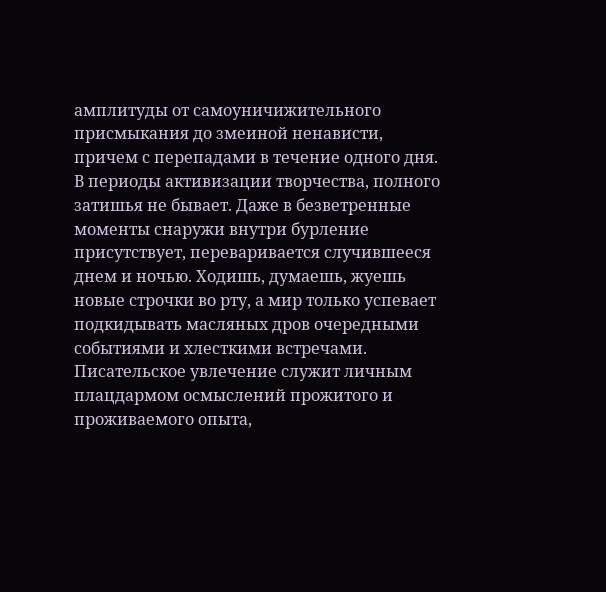амплитуды от самоуничижительного присмыкания до змеиной ненависти, причем с перепадами в течение одного дня.
В периоды активизации творчества, полного затишья не бывает. Даже в безветренные моменты снаружи внутри бурление присутствует, переваривается случившееся днем и ночью. Ходишь, думаешь, жуешь новые строчки во рту, а мир только успевает подкидывать масляных дров очередными событиями и хлесткими встречами.
Писательское увлечение служит личным плацдармом осмыслений прожитого и проживаемого опыта,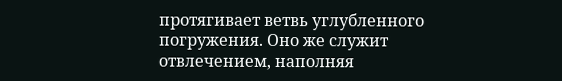протягивает ветвь углубленного погружения. Оно же служит отвлечением, наполняя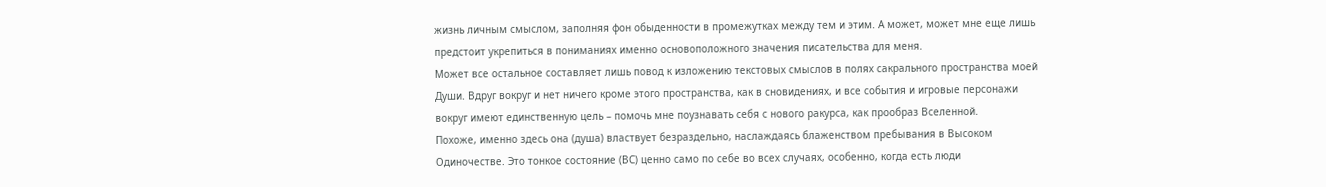жизнь личным смыслом, заполняя фон обыденности в промежутках между тем и этим. А может, может мне еще лишь предстоит укрепиться в пониманиях именно основоположного значения писательства для меня.
Может все остальное составляет лишь повод к изложению текстовых смыслов в полях сакрального пространства моей Души. Вдруг вокруг и нет ничего кроме этого пространства, как в сновидениях, и все события и игровые персонажи вокруг имеют единственную цель – помочь мне поузнавать себя с нового ракурса, как прообраз Вселенной.
Похоже, именно здесь она (душа) властвует безраздельно, наслаждаясь блаженством пребывания в Высоком Одиночестве. Это тонкое состояние (ВС) ценно само по себе во всех случаях, особенно, когда есть люди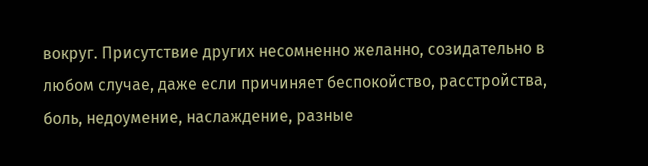вокруг. Присутствие других несомненно желанно, созидательно в любом случае, даже если причиняет беспокойство, расстройства, боль, недоумение, наслаждение, разные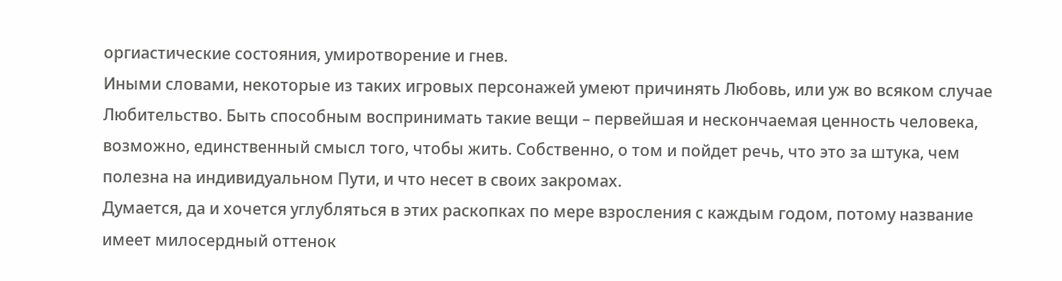оргиастические состояния, умиротворение и гнев.
Иными словами, некоторые из таких игровых персонажей умеют причинять Любовь, или уж во всяком случае Любительство. Быть способным воспринимать такие вещи – первейшая и нескончаемая ценность человека, возможно, единственный смысл того, чтобы жить. Собственно, о том и пойдет речь, что это за штука, чем полезна на индивидуальном Пути, и что несет в своих закромах.
Думается, да и хочется углубляться в этих раскопках по мере взросления с каждым годом, потому название имеет милосердный оттенок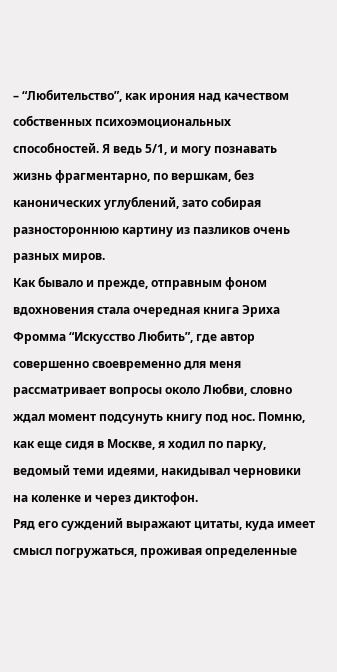– “Любительство”, как ирония над качеством собственных психоэмоциональных способностей. Я ведь 5/1, и могу познавать жизнь фрагментарно, по вершкам, без канонических углублений, зато собирая разностороннюю картину из пазликов очень разных миров.
Как бывало и прежде, отправным фоном вдохновения стала очередная книга Эриха Фромма “Искусство Любить”, где автор совершенно своевременно для меня рассматривает вопросы около Любви, словно ждал момент подсунуть книгу под нос. Помню, как еще сидя в Москве, я ходил по парку, ведомый теми идеями, накидывал черновики на коленке и через диктофон.
Ряд его суждений выражают цитаты, куда имеет смысл погружаться, проживая определенные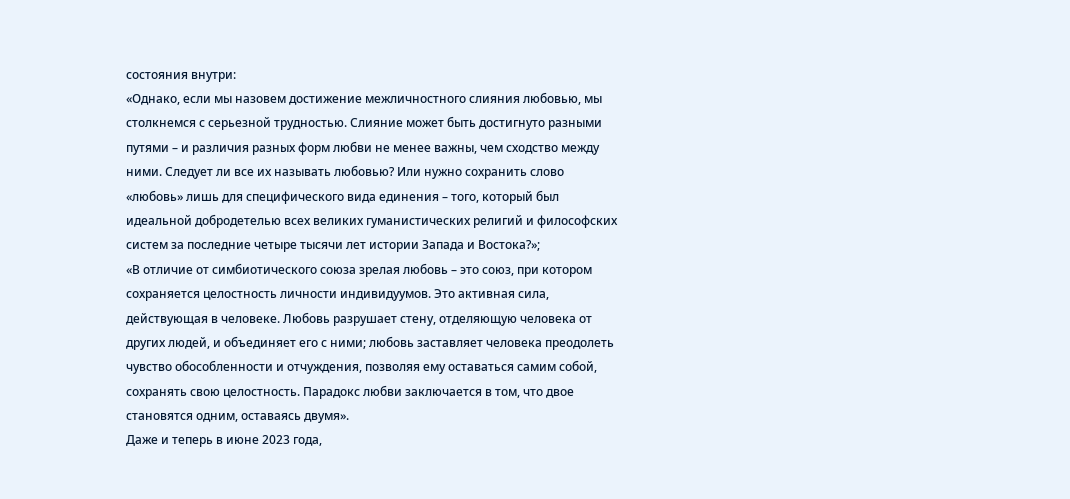состояния внутри:
«Однако, если мы назовем достижение межличностного слияния любовью, мы столкнемся с серьезной трудностью. Слияние может быть достигнуто разными путями – и различия разных форм любви не менее важны, чем сходство между ними. Следует ли все их называть любовью? Или нужно сохранить слово «любовь» лишь для специфического вида единения – того, который был идеальной добродетелью всех великих гуманистических религий и философских систем за последние четыре тысячи лет истории Запада и Востока?»;
«В отличие от симбиотического союза зрелая любовь – это союз, при котором сохраняется целостность личности индивидуумов. Это активная сила, действующая в человеке. Любовь разрушает стену, отделяющую человека от других людей, и объединяет его с ними; любовь заставляет человека преодолеть чувство обособленности и отчуждения, позволяя ему оставаться самим собой, сохранять свою целостность. Парадокс любви заключается в том, что двое становятся одним, оставаясь двумя».
Даже и теперь в июне 2023 года,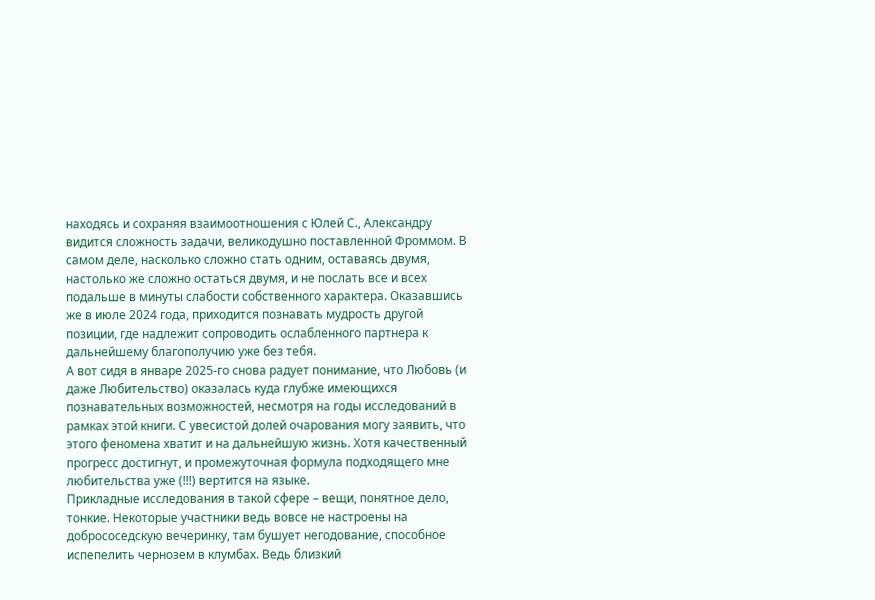находясь и сохраняя взаимоотношения с Юлей С., Александру видится сложность задачи, великодушно поставленной Фроммом. В самом деле, насколько сложно стать одним, оставаясь двумя, настолько же сложно остаться двумя, и не послать все и всех подальше в минуты слабости собственного характера. Оказавшись же в июле 2024 года, приходится познавать мудрость другой позиции, где надлежит сопроводить ослабленного партнера к дальнейшему благополучию уже без тебя.
А вот сидя в январе 2025-го снова радует понимание, что Любовь (и даже Любительство) оказалась куда глубже имеющихся познавательных возможностей, несмотря на годы исследований в рамках этой книги. С увесистой долей очарования могу заявить, что этого феномена хватит и на дальнейшую жизнь. Хотя качественный прогресс достигнут, и промежуточная формула подходящего мне любительства уже (!!!) вертится на языке.
Прикладные исследования в такой сфере – вещи, понятное дело, тонкие. Некоторые участники ведь вовсе не настроены на добрососедскую вечеринку, там бушует негодование, способное испепелить чернозем в клумбах. Ведь близкий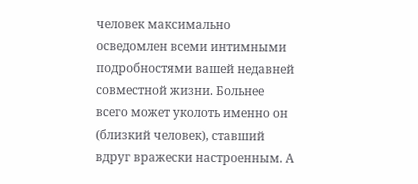человек максимально осведомлен всеми интимными подробностями вашей недавней совместной жизни. Больнее всего может уколоть именно он (близкий человек), ставший вдруг вражески настроенным. А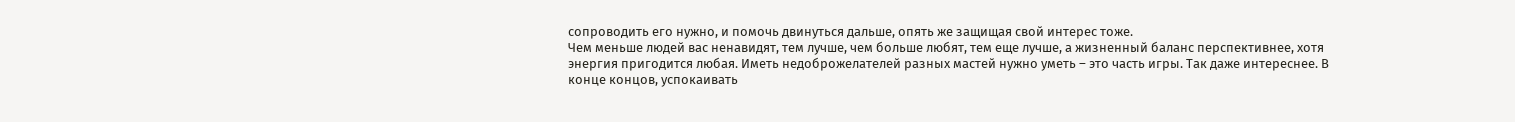сопроводить его нужно, и помочь двинуться дальше, опять же защищая свой интерес тоже.
Чем меньше людей вас ненавидят, тем лучше, чем больше любят, тем еще лучше, а жизненный баланс перспективнее, хотя энергия пригодится любая. Иметь недоброжелателей разных мастей нужно уметь – это часть игры. Так даже интереснее. В конце концов, успокаивать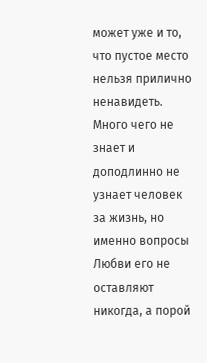может уже и то, что пустое место нельзя прилично ненавидеть.
Много чего не знает и доподлинно не узнает человек за жизнь, но именно вопросы Любви его не оставляют никогда, а порой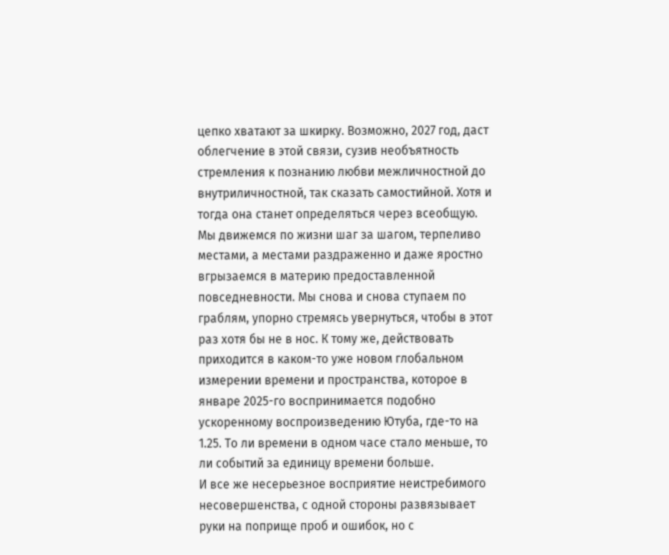цепко хватают за шкирку. Возможно, 2027 год, даст облегчение в этой связи, сузив необъятность стремления к познанию любви межличностной до внутриличностной, так сказать самостийной. Хотя и тогда она станет определяться через всеобщую.
Мы движемся по жизни шаг за шагом, терпеливо местами, а местами раздраженно и даже яростно вгрызаемся в материю предоставленной повседневности. Мы снова и снова ступаем по граблям, упорно стремясь увернуться, чтобы в этот раз хотя бы не в нос. К тому же, действовать приходится в каком-то уже новом глобальном измерении времени и пространства, которое в январе 2025-го воспринимается подобно ускоренному воспроизведению Ютуба, где-то на 1.25. То ли времени в одном часе стало меньше, то ли событий за единицу времени больше.
И все же несерьезное восприятие неистребимого несовершенства, с одной стороны развязывает руки на поприще проб и ошибок, но с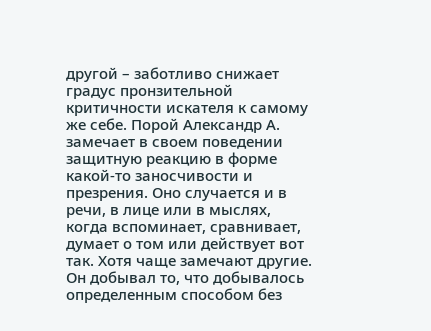другой – заботливо снижает градус пронзительной критичности искателя к самому же себе. Порой Александр А. замечает в своем поведении защитную реакцию в форме какой-то заносчивости и презрения. Оно случается и в речи, в лице или в мыслях, когда вспоминает, сравнивает, думает о том или действует вот так. Хотя чаще замечают другие.
Он добывал то, что добывалось определенным способом без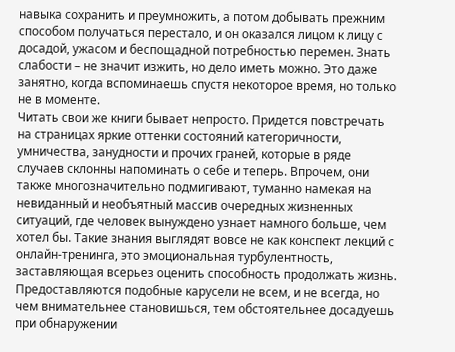навыка сохранить и преумножить, а потом добывать прежним способом получаться перестало, и он оказался лицом к лицу с досадой, ужасом и беспощадной потребностью перемен. Знать слабости – не значит изжить, но дело иметь можно. Это даже занятно, когда вспоминаешь спустя некоторое время, но только не в моменте.
Читать свои же книги бывает непросто. Придется повстречать на страницах яркие оттенки состояний категоричности, умничества, занудности и прочих граней, которые в ряде случаев склонны напоминать о себе и теперь. Впрочем, они также многозначительно подмигивают, туманно намекая на невиданный и необъятный массив очередных жизненных ситуаций, где человек вынуждено узнает намного больше, чем хотел бы. Такие знания выглядят вовсе не как конспект лекций с онлайн-тренинга, это эмоциональная турбулентность, заставляющая всерьез оценить способность продолжать жизнь.
Предоставляются подобные карусели не всем, и не всегда, но чем внимательнее становишься, тем обстоятельнее досадуешь при обнаружении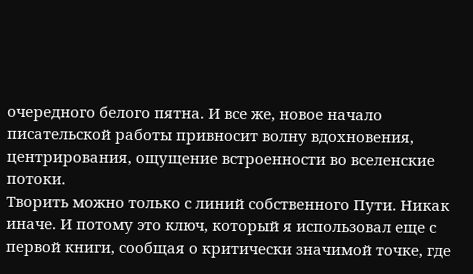очередного белого пятна. И все же, новое начало писательской работы привносит волну вдохновения, центрирования, ощущение встроенности во вселенские потоки.
Творить можно только с линий собственного Пути. Никак иначе. И потому это ключ, который я использовал еще с первой книги, сообщая о критически значимой точке, где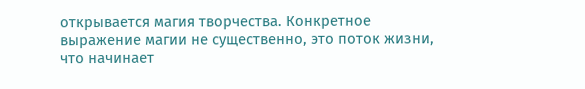открывается магия творчества. Конкретное выражение магии не существенно, это поток жизни, что начинает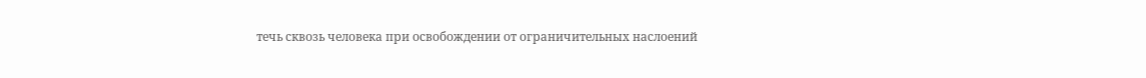течь сквозь человека при освобождении от ограничительных наслоений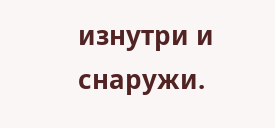изнутри и снаружи.